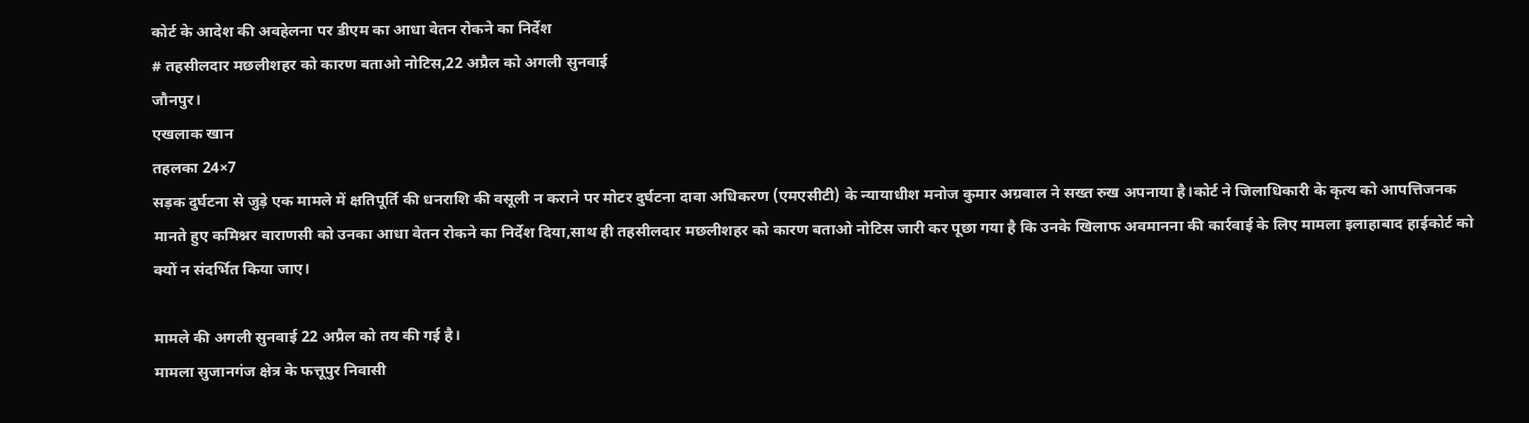कोर्ट के आदेश की अवहेलना पर डीएम का आधा वेतन रोकने का निर्देश
# तहसीलदार मछलीशहर को कारण बताओ नोटिस,22 अप्रैल को अगली सुनवाई
जौनपुर।
एखलाक खान
तहलका 24×7
सड़क दुर्घटना से जुड़े एक मामले में क्षतिपूर्ति की धनराशि की वसूली न कराने पर मोटर दुर्घटना दावा अधिकरण (एमएसीटी) के न्यायाधीश मनोज कुमार अग्रवाल ने सख्त रुख अपनाया है।कोर्ट ने जिलाधिकारी के कृत्य को आपत्तिजनक मानते हुए कमिश्नर वाराणसी को उनका आधा वेतन रोकने का निर्देश दिया,साथ ही तहसीलदार मछलीशहर को कारण बताओ नोटिस जारी कर पूछा गया है कि उनके खिलाफ अवमानना की कार्रवाई के लिए मामला इलाहाबाद हाईकोर्ट को क्यों न संदर्भित किया जाए।

मामले की अगली सुनवाई 22 अप्रैल को तय की गई है।
मामला सुजानगंज क्षेत्र के फत्तूपुर निवासी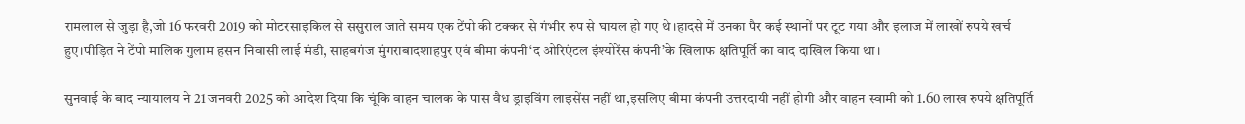रामलाल से जुड़ा है,जो 16 फरवरी 2019 को मोटरसाइकिल से ससुराल जाते समय एक टेंपो की टक्कर से गंभीर रुप से घायल हो गए थे।हादसे में उनका पैर कई स्थानों पर टूट गया और इलाज में लाखों रुपये खर्च हुए।पीड़ित ने टेंपो मालिक गुलाम हसन निवासी लाई मंडी, साहबगंज मुंगराबादशाहपुर एवं बीमा कंपनी‘द ओरिएंटल इंश्योरेंस कंपनी’के खिलाफ क्षतिपूर्ति का वाद दाखिल किया था।

सुनवाई के बाद न्यायालय ने 21 जनवरी 2025 को आदेश दिया कि चूंकि वाहन चालक के पास वैध ड्राइविंग लाइसेंस नहीं था,इसलिए बीमा कंपनी उत्तरदायी नहीं होगी और वाहन स्वामी को 1.60 लाख रुपये क्षतिपूर्ति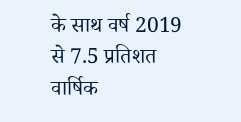के साथ वर्ष 2019 से 7.5 प्रतिशत वार्षिक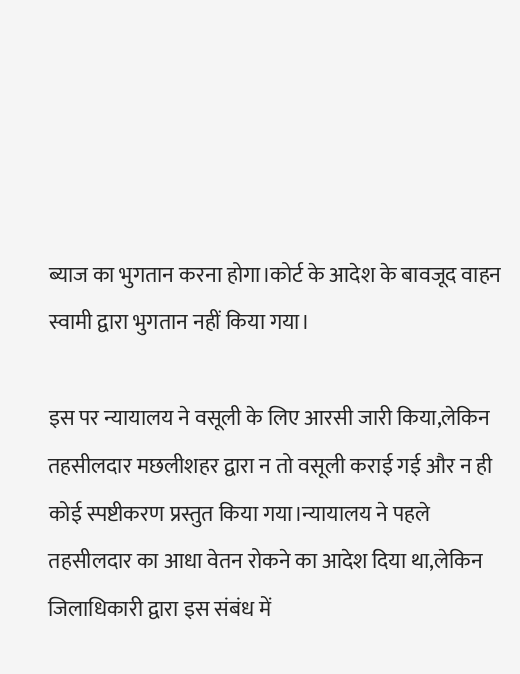ब्याज का भुगतान करना होगा।कोर्ट के आदेश के बावजूद वाहन स्वामी द्वारा भुगतान नहीं किया गया।

इस पर न्यायालय ने वसूली के लिए आरसी जारी किया,लेकिन तहसीलदार मछलीशहर द्वारा न तो वसूली कराई गई और न ही कोई स्पष्टीकरण प्रस्तुत किया गया।न्यायालय ने पहले तहसीलदार का आधा वेतन रोकने का आदेश दिया था,लेकिन जिलाधिकारी द्वारा इस संबंध में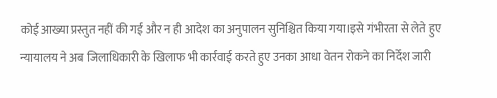कोई आख्या प्रस्तुत नहीं की गई और न ही आदेश का अनुपालन सुनिश्चित किया गया।इसे गंभीरता से लेते हुए न्यायालय ने अब जिलाधिकारी के खिलाफ भी कार्रवाई करते हुए उनका आधा वेतन रोकने का निर्देश जारी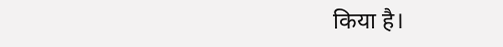किया है।